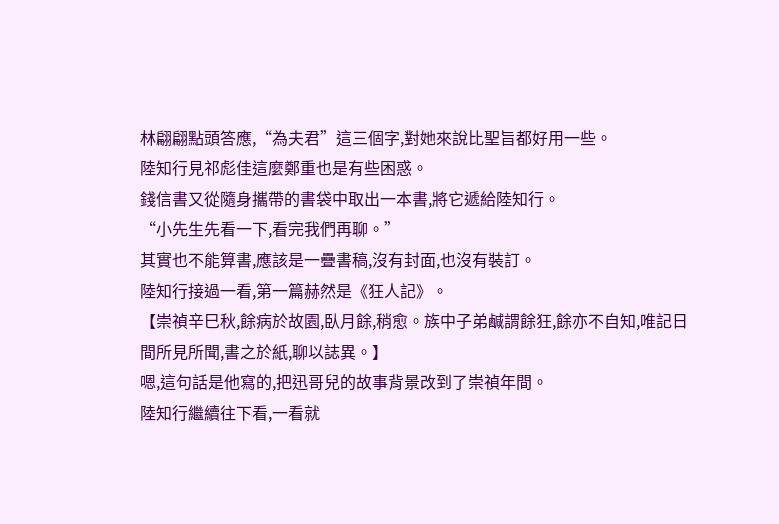林翩翩點頭答應,“為夫君”這三個字,對她來說比聖旨都好用一些。
陸知行見祁彪佳這麼鄭重也是有些困惑。
錢信書又從隨身攜帶的書袋中取出一本書,將它遞給陸知行。
“小先生先看一下,看完我們再聊。”
其實也不能算書,應該是一疊書稿,沒有封面,也沒有裝訂。
陸知行接過一看,第一篇赫然是《狂人記》。
【崇禎辛巳秋,餘病於故園,臥月餘,稍愈。族中子弟鹹謂餘狂,餘亦不自知,唯記日間所見所聞,書之於紙,聊以誌異。】
嗯,這句話是他寫的,把迅哥兒的故事背景改到了崇禎年間。
陸知行繼續往下看,一看就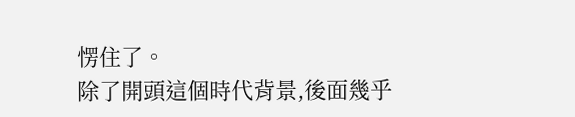愣住了。
除了開頭這個時代背景,後面幾乎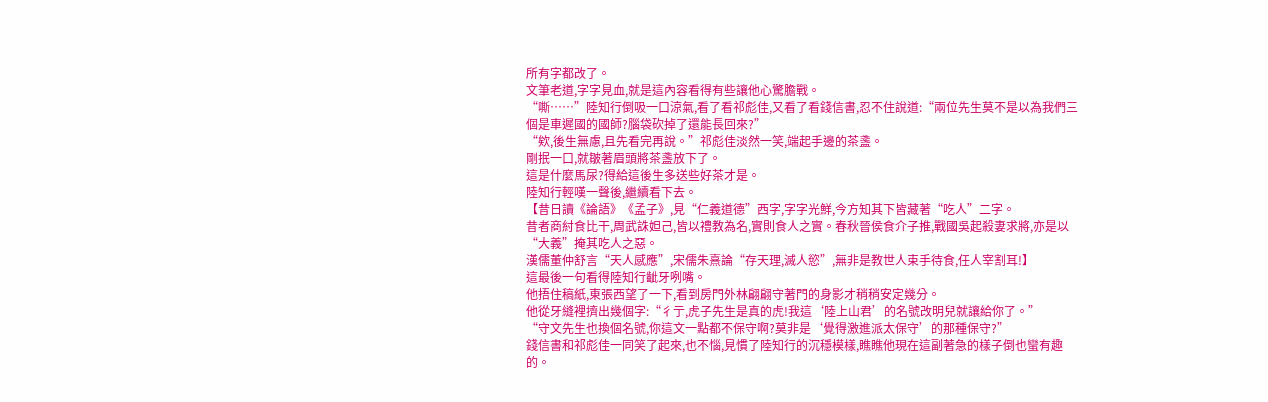所有字都改了。
文筆老道,字字見血,就是這內容看得有些讓他心驚膽戰。
“嘶……”陸知行倒吸一口涼氣,看了看祁彪佳,又看了看錢信書,忍不住說道:“兩位先生莫不是以為我們三個是車遲國的國師?腦袋砍掉了還能長回來?”
“欸,後生無慮,且先看完再說。”祁彪佳淡然一笑,端起手邊的茶盞。
剛抿一口,就皺著眉頭將茶盞放下了。
這是什麼馬尿?得給這後生多送些好茶才是。
陸知行輕嘆一聲後,繼續看下去。
【昔日讀《論語》《孟子》,見“仁義道德”西字,字字光鮮,今方知其下皆藏著“吃人”二字。
昔者商紂食比干,周武誅妲己,皆以禮教為名,實則食人之實。春秋晉侯食介子推,戰國吳起殺妻求將,亦是以“大義”掩其吃人之惡。
漢儒董仲舒言“天人感應”,宋儒朱熹論“存天理,滅人慾”,無非是教世人束手待食,任人宰割耳!】
這最後一句看得陸知行齜牙咧嘴。
他捂住稿紙,東張西望了一下,看到房門外林翩翩守著門的身影才稍稍安定幾分。
他從牙縫裡擠出幾個字:“彳亍,虎子先生是真的虎!我這‘陸上山君’的名號改明兒就讓給你了。”
“守文先生也換個名號,你這文一點都不保守啊?莫非是‘覺得激進派太保守’的那種保守?”
錢信書和祁彪佳一同笑了起來,也不惱,見慣了陸知行的沉穩模樣,瞧瞧他現在這副著急的樣子倒也蠻有趣的。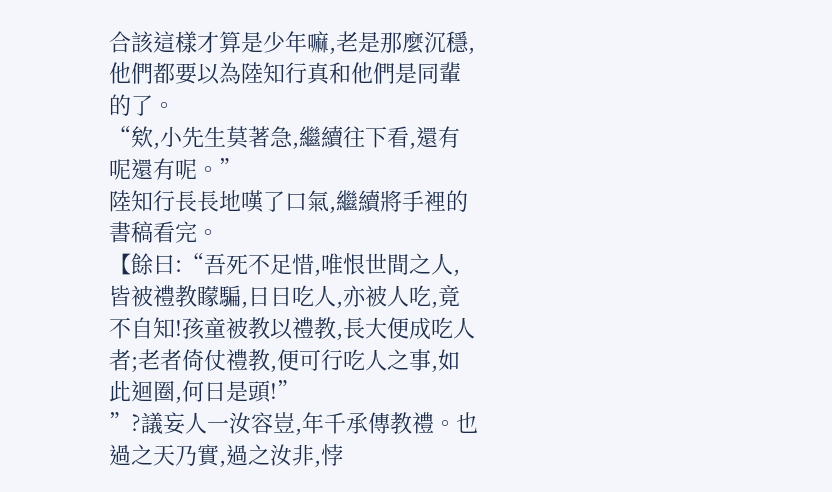合該這樣才算是少年嘛,老是那麼沉穩,他們都要以為陸知行真和他們是同輩的了。
“欸,小先生莫著急,繼續往下看,還有呢還有呢。”
陸知行長長地嘆了口氣,繼續將手裡的書稿看完。
【餘曰:“吾死不足惜,唯恨世間之人,皆被禮教矇騙,日日吃人,亦被人吃,竟不自知!孩童被教以禮教,長大便成吃人者;老者倚仗禮教,便可行吃人之事,如此迴圈,何日是頭!”
”?議妄人一汝容豈,年千承傳教禮。也過之天乃實,過之汝非,悖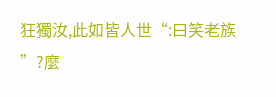狂獨汝,此如皆人世“:曰笑老族
”?麼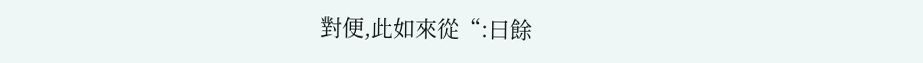對便,此如來從“:曰餘